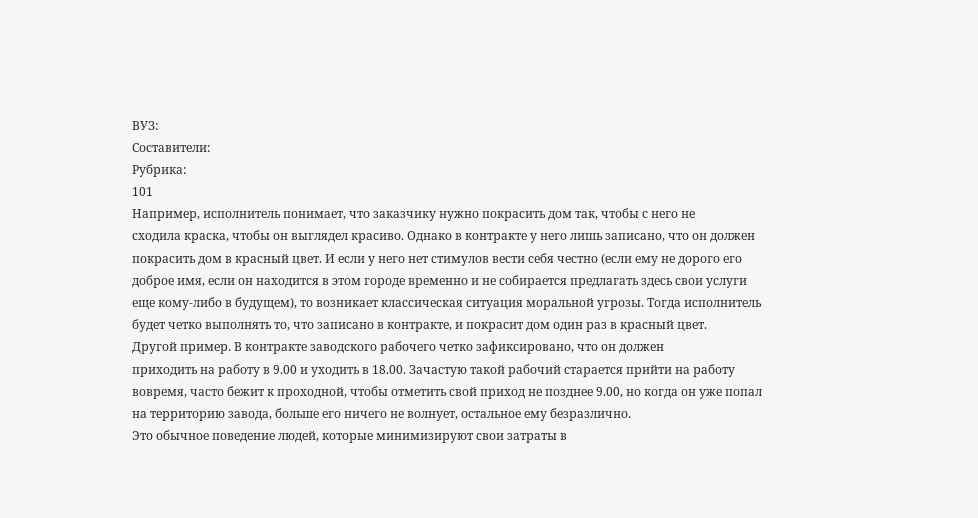ВУЗ:
Составители:
Рубрика:
101
Например, исполнитель понимает, что заказчику нужно покрасить дом так, чтобы с него не
сходила краска, чтобы он выглядел красиво. Однако в контракте у него лишь записано, что он должен
покрасить дом в красный цвет. И если у него нет стимулов вести себя честно (если ему не дорого его
доброе имя, если он находится в этом городе временно и не собирается предлагать здесь свои услуги
еще кому-либо в будущем), то возникает классическая ситуация моральной угрозы. Тогда исполнитель
будет четко выполнять то, что записано в контракте, и покрасит дом один раз в красный цвет.
Другой пример. В контракте заводского рабочего четко зафиксировано, что он должен
приходить на работу в 9.00 и уходить в 18.00. Зачастую такой рабочий старается прийти на работу
вовремя, часто бежит к проходной, чтобы отметить свой приход не позднее 9.00, но когда он уже попал
на территорию завода, больше его ничего не волнует, остальное ему безразлично.
Это обычное поведение людей, которые минимизируют свои затраты в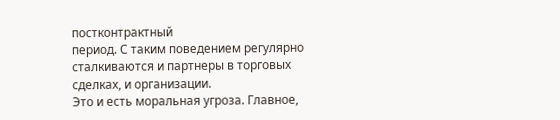постконтрактный
период. С таким поведением регулярно сталкиваются и партнеры в торговых сделках, и организации.
Это и есть моральная угроза. Главное,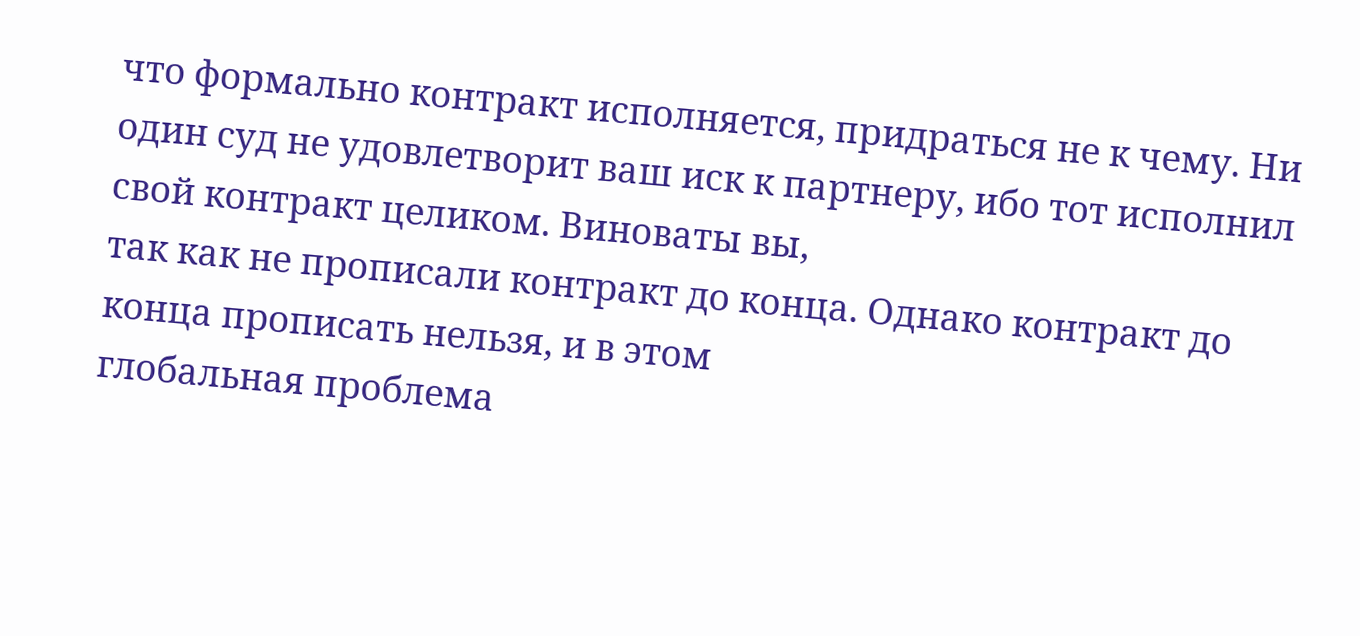что формально контракт исполняется, придраться не к чему. Ни
один суд не удовлетворит ваш иск к партнеру, ибо тот исполнил свой контракт целиком. Виноваты вы,
так как не прописали контракт до конца. Однако контракт до конца прописать нельзя, и в этом
глобальная проблема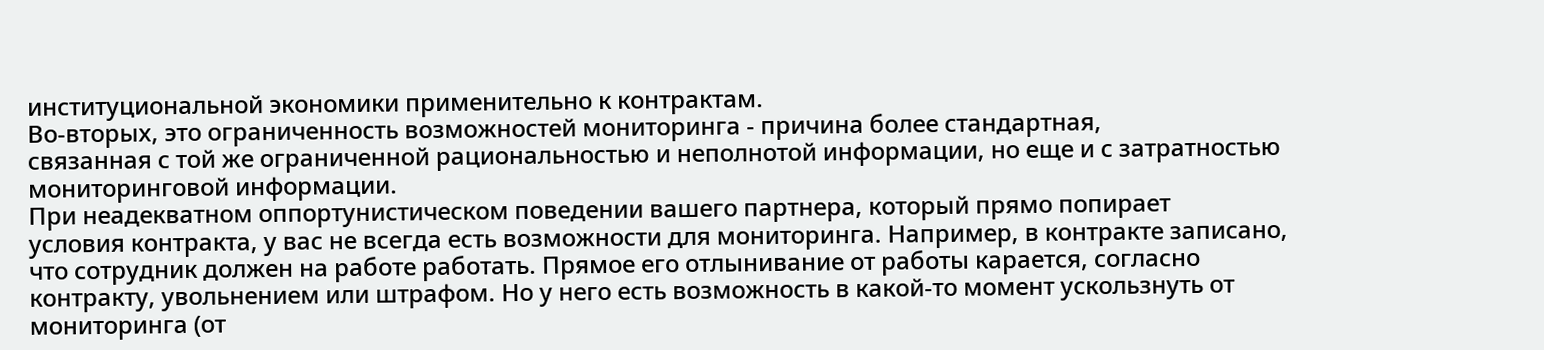институциональной экономики применительно к контрактам.
Во-вторых, это ограниченность возможностей мониторинга - причина более стандартная,
связанная с той же ограниченной рациональностью и неполнотой информации, но еще и с затратностью
мониторинговой информации.
При неадекватном оппортунистическом поведении вашего партнера, который прямо попирает
условия контракта, у вас не всегда есть возможности для мониторинга. Например, в контракте записано,
что сотрудник должен на работе работать. Прямое его отлынивание от работы карается, согласно
контракту, увольнением или штрафом. Но у него есть возможность в какой-то момент ускользнуть от
мониторинга (от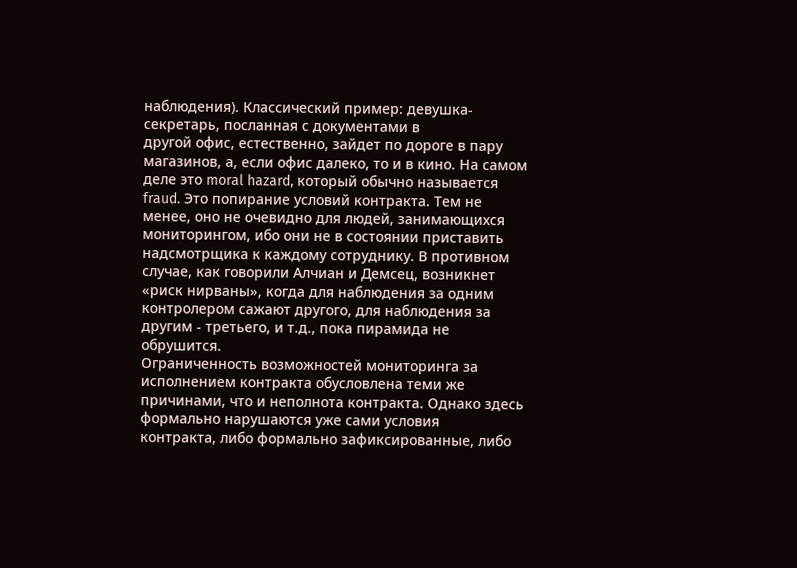наблюдения). Классический пример: девушка-секретарь, посланная с документами в
другой офис, естественно, зайдет по дороге в пару магазинов, а, если офис далеко, то и в кино. На самом
деле это moral hazard, который обычно называется fraud. Это попирание условий контракта. Тем не
менее, оно не очевидно для людей, занимающихся мониторингом, ибо они не в состоянии приставить
надсмотрщика к каждому сотруднику. В противном случае, как говорили Алчиан и Демсец, возникнет
«риск нирваны», когда для наблюдения за одним контролером сажают другого, для наблюдения за
другим - третьего, и т.д., пока пирамида не обрушится.
Ограниченность возможностей мониторинга за исполнением контракта обусловлена теми же
причинами, что и неполнота контракта. Однако здесь формально нарушаются уже сами условия
контракта, либо формально зафиксированные, либо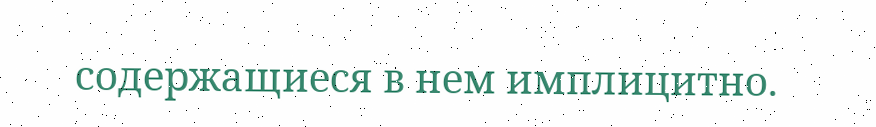содержащиеся в нем имплицитно.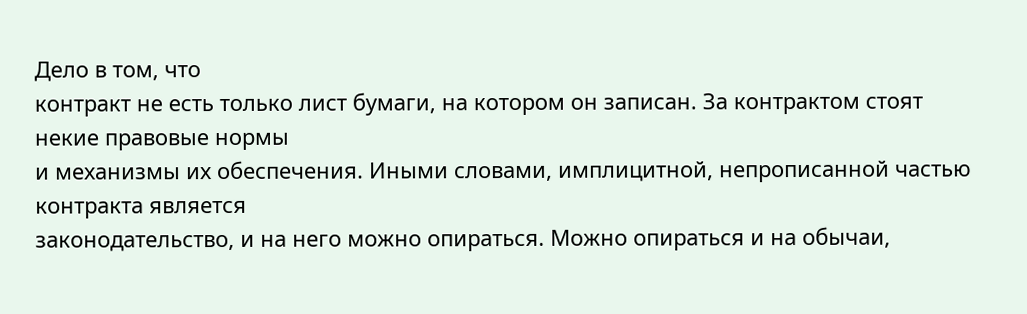Дело в том, что
контракт не есть только лист бумаги, на котором он записан. За контрактом стоят некие правовые нормы
и механизмы их обеспечения. Иными словами, имплицитной, непрописанной частью контракта является
законодательство, и на него можно опираться. Можно опираться и на обычаи,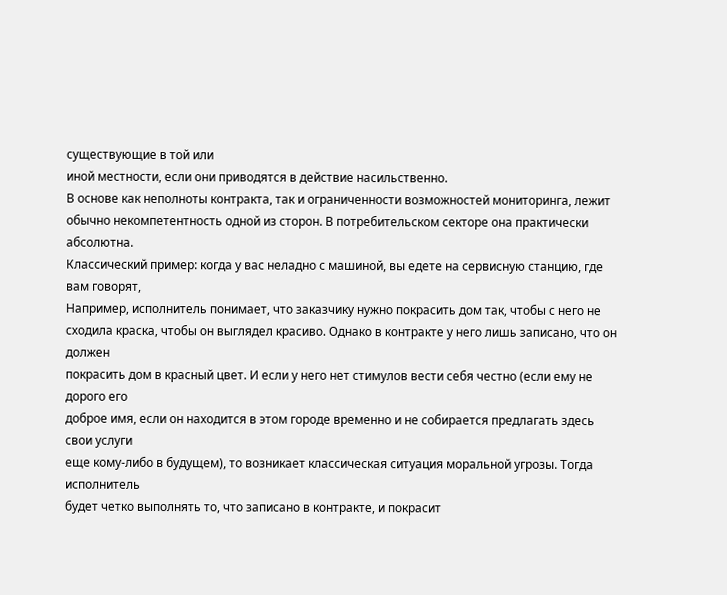существующие в той или
иной местности, если они приводятся в действие насильственно.
В основе как неполноты контракта, так и ограниченности возможностей мониторинга, лежит
обычно некомпетентность одной из сторон. В потребительском секторе она практически абсолютна.
Классический пример: когда у вас неладно с машиной, вы едете на сервисную станцию, где вам говорят,
Например, исполнитель понимает, что заказчику нужно покрасить дом так, чтобы с него не
сходила краска, чтобы он выглядел красиво. Однако в контракте у него лишь записано, что он должен
покрасить дом в красный цвет. И если у него нет стимулов вести себя честно (если ему не дорого его
доброе имя, если он находится в этом городе временно и не собирается предлагать здесь свои услуги
еще кому-либо в будущем), то возникает классическая ситуация моральной угрозы. Тогда исполнитель
будет четко выполнять то, что записано в контракте, и покрасит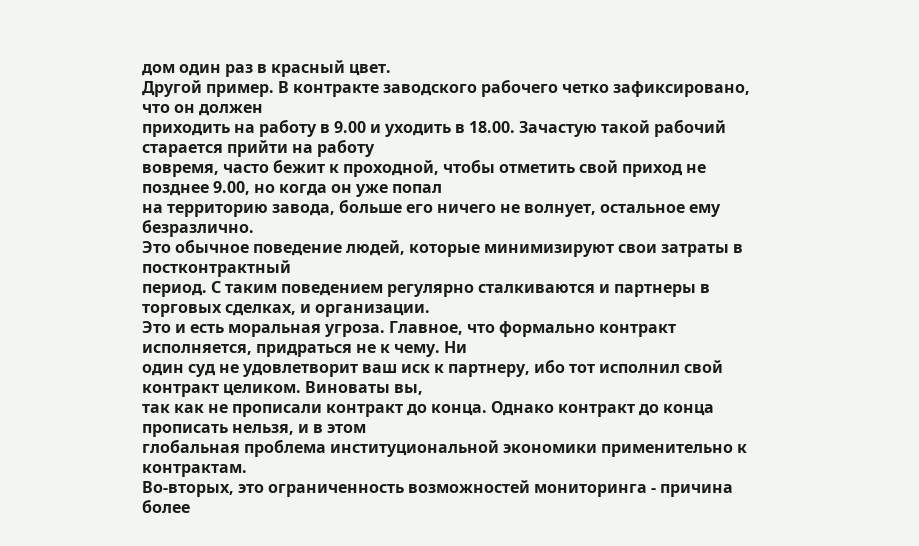дом один раз в красный цвет.
Другой пример. В контракте заводского рабочего четко зафиксировано, что он должен
приходить на работу в 9.00 и уходить в 18.00. Зачастую такой рабочий старается прийти на работу
вовремя, часто бежит к проходной, чтобы отметить свой приход не позднее 9.00, но когда он уже попал
на территорию завода, больше его ничего не волнует, остальное ему безразлично.
Это обычное поведение людей, которые минимизируют свои затраты в постконтрактный
период. С таким поведением регулярно сталкиваются и партнеры в торговых сделках, и организации.
Это и есть моральная угроза. Главное, что формально контракт исполняется, придраться не к чему. Ни
один суд не удовлетворит ваш иск к партнеру, ибо тот исполнил свой контракт целиком. Виноваты вы,
так как не прописали контракт до конца. Однако контракт до конца прописать нельзя, и в этом
глобальная проблема институциональной экономики применительно к контрактам.
Во-вторых, это ограниченность возможностей мониторинга - причина более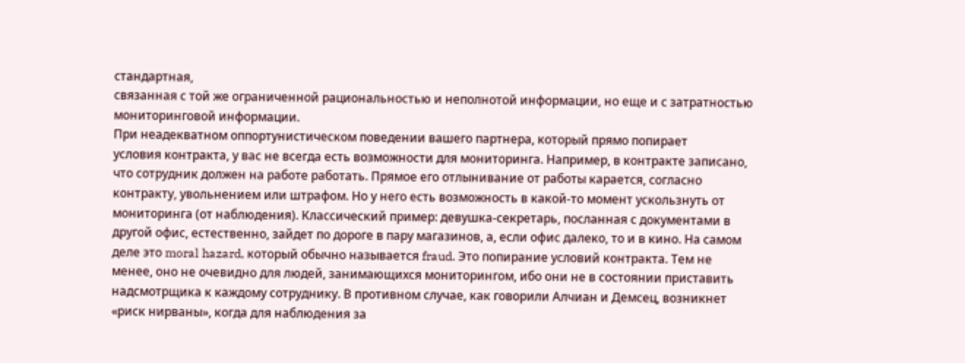стандартная,
связанная с той же ограниченной рациональностью и неполнотой информации, но еще и с затратностью
мониторинговой информации.
При неадекватном оппортунистическом поведении вашего партнера, который прямо попирает
условия контракта, у вас не всегда есть возможности для мониторинга. Например, в контракте записано,
что сотрудник должен на работе работать. Прямое его отлынивание от работы карается, согласно
контракту, увольнением или штрафом. Но у него есть возможность в какой-то момент ускользнуть от
мониторинга (от наблюдения). Классический пример: девушка-секретарь, посланная с документами в
другой офис, естественно, зайдет по дороге в пару магазинов, а, если офис далеко, то и в кино. На самом
деле это moral hazard, который обычно называется fraud. Это попирание условий контракта. Тем не
менее, оно не очевидно для людей, занимающихся мониторингом, ибо они не в состоянии приставить
надсмотрщика к каждому сотруднику. В противном случае, как говорили Алчиан и Демсец, возникнет
«риск нирваны», когда для наблюдения за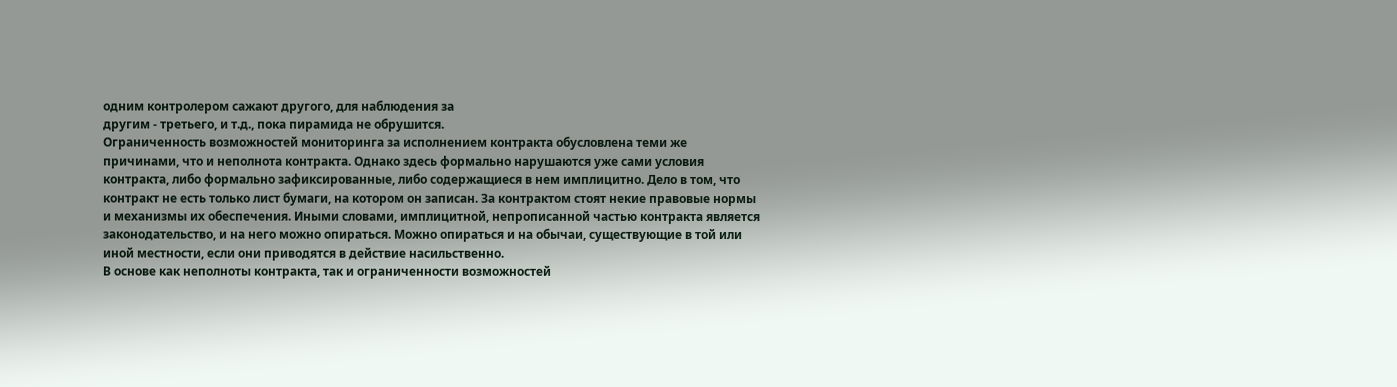одним контролером сажают другого, для наблюдения за
другим - третьего, и т.д., пока пирамида не обрушится.
Ограниченность возможностей мониторинга за исполнением контракта обусловлена теми же
причинами, что и неполнота контракта. Однако здесь формально нарушаются уже сами условия
контракта, либо формально зафиксированные, либо содержащиеся в нем имплицитно. Дело в том, что
контракт не есть только лист бумаги, на котором он записан. За контрактом стоят некие правовые нормы
и механизмы их обеспечения. Иными словами, имплицитной, непрописанной частью контракта является
законодательство, и на него можно опираться. Можно опираться и на обычаи, существующие в той или
иной местности, если они приводятся в действие насильственно.
В основе как неполноты контракта, так и ограниченности возможностей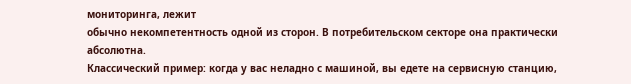мониторинга, лежит
обычно некомпетентность одной из сторон. В потребительском секторе она практически абсолютна.
Классический пример: когда у вас неладно с машиной, вы едете на сервисную станцию,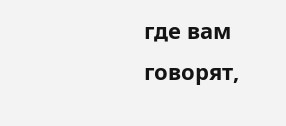где вам говорят,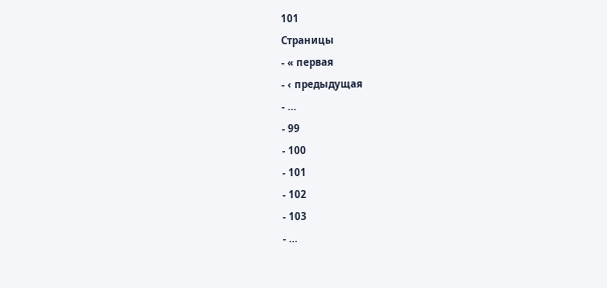101
Страницы
- « первая
- ‹ предыдущая
- …
- 99
- 100
- 101
- 102
- 103
- …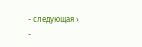- следующая ›
-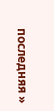последняя »